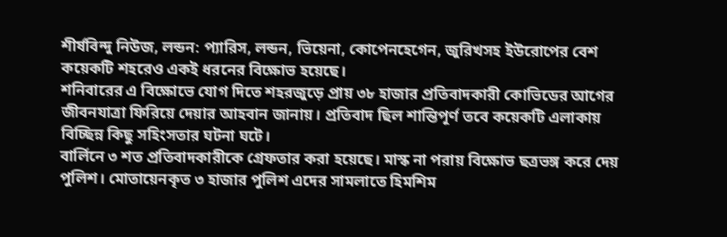শীর্ষবিন্দু নিউজ, লন্ডন: প্যারিস, লন্ডন, ভিয়েনা, কোপেনহেগেন, জুরিখসহ ইউরোপের বেশ কয়েকটি শহরেও একই ধরনের বিক্ষোভ হয়েছে।
শনিবারের এ বিক্ষোভে যোগ দিতে শহরজুড়ে প্রায় ৩৮ হাজার প্রতিবাদকারী কোভিডের আগের জীবনযাত্রা ফিরিয়ে দেয়ার আহবান জানায়। প্রতিবাদ ছিল শান্তিপূর্ণ তবে কয়েকটি এলাকায় বিচ্ছিন্ন কিছু সহিংসতার ঘটনা ঘটে।
বার্লিনে ৩ শত প্রতিবাদকারীকে গ্রেফতার করা হয়েছে। মাস্ক না পরায় বিক্ষোভ ছত্রভঙ্গ করে দেয় পুলিশ। মোতায়েনকৃত ৩ হাজার পুলিশ এদের সামলাতে হিমশিম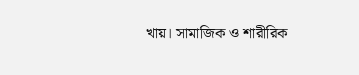খায়। সামাজিক ও শারীরিক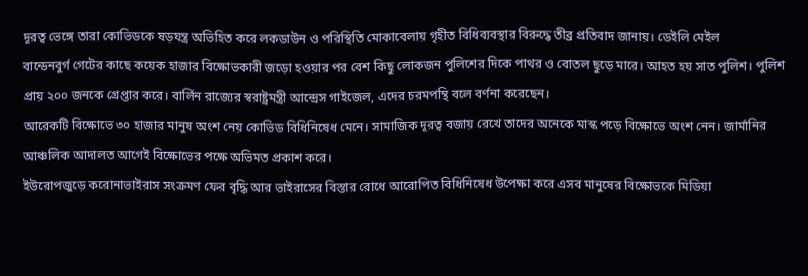দূরত্ব ভেঙ্গে তারা কোভিডকে ষড়যন্ত্র অভিহিত করে লকডাউন ও পরিস্থিতি মোকাবেলায় গৃহীত বিধিব্যবস্থার বিরুদ্ধে তীব্র প্রতিবাদ জানায়। ডেইলি মেইল
বান্ডেনবুর্গ গেটের কাছে কয়েক হাজার বিক্ষোভকারী জড়ো হওয়ার পর বেশ কিছু লোকজন পুলিশের দিকে পাথর ও বোতল ছুড়ে মারে। আহত হয় সাত পুলিশ। পুলিশ প্রায় ২০০ জনকে গ্রেপ্তার করে। বার্লিন রাজ্যের স্বরাষ্ট্রমন্ত্রী আন্দ্রেস গাইজেল, এদের চরমপন্থি বলে বর্ণনা করেছেন।
আরেকটি বিক্ষোভে ৩০ হাজার মানুষ অংশ নেয় কোভিড বিধিনিষেধ মেনে। সামাজিক দূরত্ব বজায় রেখে তাদের অনেকে মাস্ক পড়ে বিক্ষোভে অংশ নেন। জার্মানির আঞ্চলিক আদালত আগেই বিক্ষোভের পক্ষে অভিমত প্রকাশ করে।
ইউরোপজুড়ে করোনাভাইরাস সংক্রমণ ফের বৃদ্ধি আর ভাইরাসের বিস্তার রোধে আরোপিত বিধিনিষেধ উপেক্ষা করে এসব মানুষের বিক্ষোভকে মিডিয়া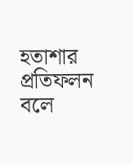হতাশার প্রতিফলন বলে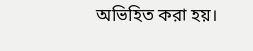অভিহিত করা হয়।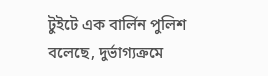টুইটে এক বার্লিন পুলিশ বলেছে, দুর্ভাগ্যক্রমে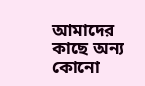আমাদের কাছে অন্য কোনো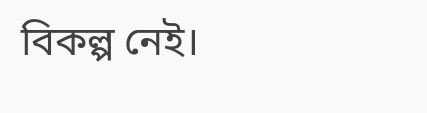বিকল্প নেই।